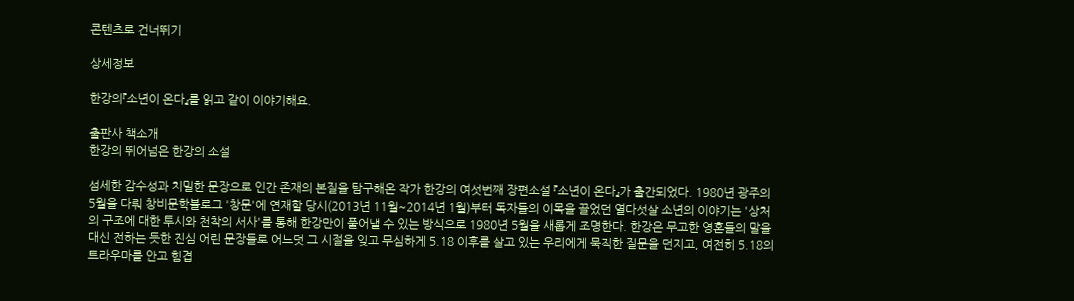콘텐츠로 건너뛰기

상세정보

한강의『소년이 온다』를 읽고 같이 이야기해요.

출판사 책소개
한강의 뛰어넘은 한강의 소설

섬세한 감수성과 치밀한 문장으로 인간 존재의 본질을 탐구해온 작가 한강의 여섯번째 장편소설 『소년이 온다』가 출간되었다. 1980년 광주의 5월을 다뤄 창비문학블로그 '창문'에 연재할 당시(2013년 11월~2014년 1월)부터 독자들의 이목을 끌었던 열다섯살 소년의 이야기는 '상처의 구조에 대한 투시와 천착의 서사'를 통해 한강만이 풀어낼 수 있는 방식으로 1980년 5월을 새롭게 조명한다. 한강은 무고한 영혼들의 말을 대신 전하는 듯한 진심 어린 문장들로 어느덧 그 시절을 잊고 무심하게 5.18 이후를 살고 있는 우리에게 묵직한 질문을 던지고, 여전히 5.18의 트라우마를 안고 힘겹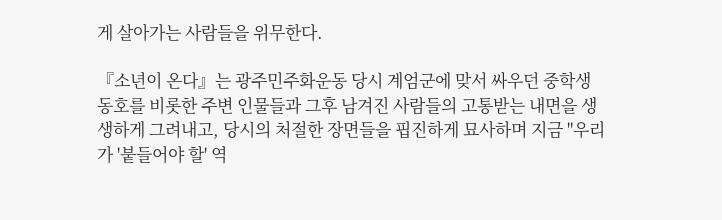게 살아가는 사람들을 위무한다.

『소년이 온다』는 광주민주화운동 당시 계엄군에 맞서 싸우던 중학생 동호를 비롯한 주변 인물들과 그후 남겨진 사람들의 고통받는 내면을 생생하게 그려내고, 당시의 처절한 장면들을 핍진하게 묘사하며 지금 "우리가 '붙들어야 할' 역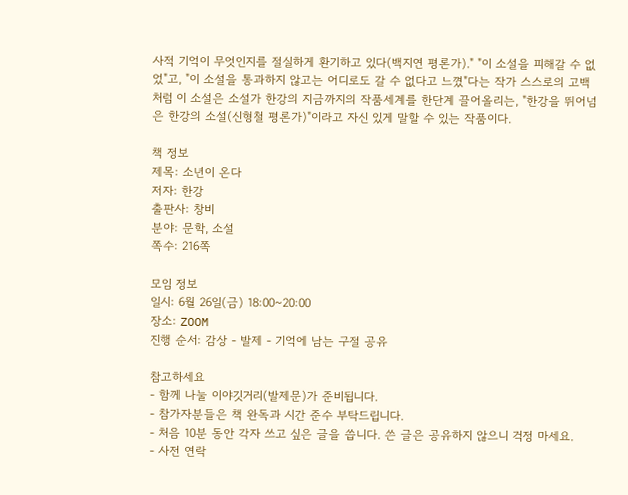사적 기억이 무엇인지를 절실하게 환기하고 있다(백지연 평론가)." "이 소설을 피해갈 수 없었"고, "이 소설을 통과하지 않고는 어디로도 갈 수 없다고 느꼈"다는 작가 스스로의 고백처럼 이 소설은 소설가 한강의 지금까지의 작품세계를 한단계 끌어올리는, "한강을 뛰어넘은 한강의 소설(신형철 평론가)"이라고 자신 있게 말할 수 있는 작품이다.

책 정보
제목: 소년이 온다
저자: 한강
출판사: 창비
분야: 문학, 소설
쪽수: 216쪽

모임 정보
일시: 6월 26일(금) 18:00~20:00
장소: ZOOM
진행 순서: 감상 - 발제 - 기억에 남는 구절 공유

참고하세요
- 함께 나눌 이야깃거리(발제문)가 준비됩니다.
- 참가자분들은 책 완독과 시간 준수 부탁드립니다.
- 처음 10분 동안 각자 쓰고 싶은 글을 씁니다. 쓴 글은 공유하지 않으니 걱정 마세요.
- 사전 연락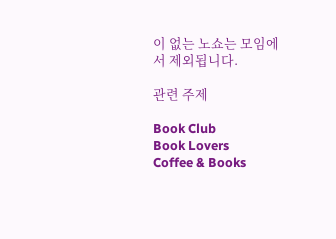이 없는 노쇼는 모임에서 제외됩니다.

관련 주제

Book Club
Book Lovers
Coffee & Books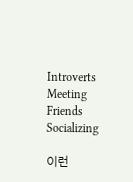Introverts Meeting Friends
Socializing

이런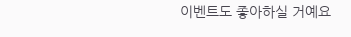이벤트도 좋아하실 거예요